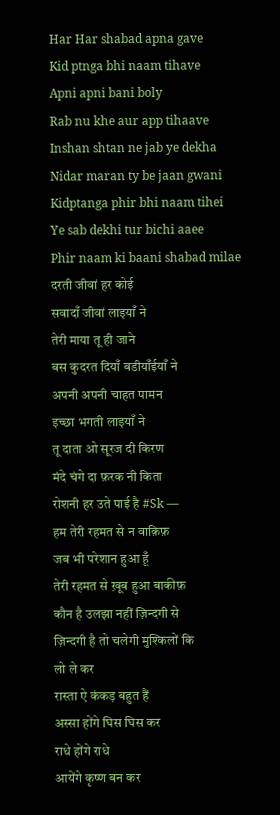Har Har shabad apna gave
Kid ptnga bhi naam tihave
Apni apni bani boly
Rab nu khe aur app tihaave
Inshan shtan ne jab ye dekha
Nidar maran ty be jaan gwani
Kidptanga phir bhi naam tihei
Ye sab dekhi tur bichi aaee
Phir naam ki baani shabad milae
दरती जीवां हर कोई
सवादाँ जीवां लाइयाँ ने
तेरी माया तू ही जाने
बस कुदरत दियाँ बडीयाँईयाँ ने
अपनी अपनी चाहत पामन
इच्छा भगती लाइयाँ ने
तू दाता ओ सूरज दी किरण
मंदे चंगे दा फ़रक नी किता
रोशनी हर उते पाई है #Sk —
हम तेरी रहमत से न वाक़िफ़
जब भी परेशान हुआ हूँ
तेरी रहमत से ख़ूब हुआ बाकीफ़
कौन है उलझा नहीं ज़िन्दगी से
ज़िन्दगी है तो चलेगी मुश्किलों कि
लो ले कर
रास्ता ऐ कंकड़ बहुत हैं
अस्सा होंगे घिस घिस कर
राधे होंगे राधे
आयेंगे कृष्ण बन कर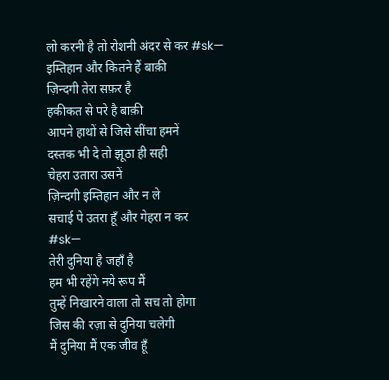लो करनी है तो रोशनी अंदर से कर #sk—
इम्तिहान और कितने हैं बाक़ी
ज़िन्दगी तेरा सफ़र है
हकीकत से परे है बाक़ी
आपने हाथों से जिसे सींचा हमनें
दस्तक भी दे तो झूठा ही सही
चेहरा उतारा उसनें
ज़िन्दगी इम्तिहान और न ले
सचाई पे उतरा हूँ और गेहरा न कर
#sk—
तेरी दुनिया है जहाँ है
हम भी रहेंगे नये रूप मैं
तुम्हें निखारने वाला तो सच तो होगा
जिस की रज़ा से दुनिया चलेगी
मैं दुनिया मैं एक जीव हूँ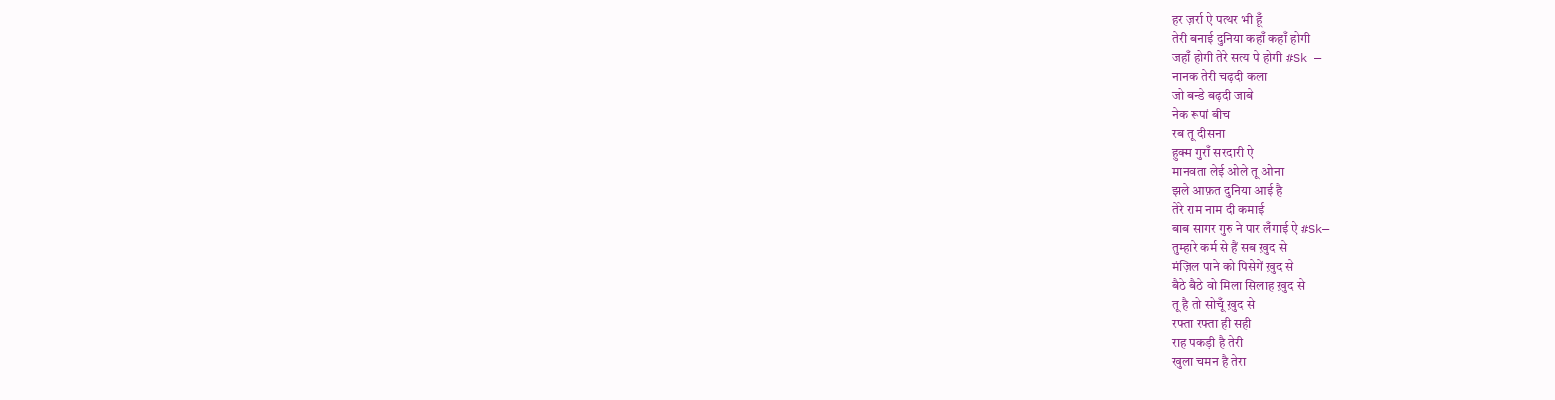हर ज़र्रा ऐ पत्थर भी हूँ
तेरी बनाई दुनिया कहाँ कहाँ होगी
जहाँ होगी तेरे सत्य पे होगी #Sk —
नानक तेरी चढ़दी कला
जो बन्डे बढ़दी जाबे
नेक रूपां बीच
रब तू दीसना
हुक्म गुराँ सरदारी ऐ
मानवता लेई ओले तू ओना
झले आफ़त दुनिया आई है
तेरे राम नाम दी कमाई
बाब सागर गुरु ने पार लँगाई ऐ #Sk—
तुम्हारे कर्म से हैं सब ख़ुद से
मंज़िल पाने को पिसेगें ख़ुद से
बैठे बैठे वो मिला सिलाह ख़ुद से
तू है तो सोचूँ ख़ुद से
रफ्ता रफ्ता ही सही
राह पकड़ी है तेरी
खुला चमन है तेरा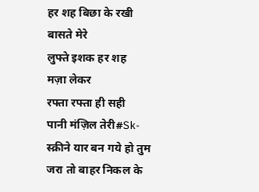हर शह बिछा के रखी
बासते मेरे
लुफ्ते इशक हर शह
मज़ा लेकर
रफ्ता रफ्ता ही सही
पानी मंज़िल तेरी#Sk-
स्क्रीने यार बन गये हो तुम
जरा तो बाहर निकल के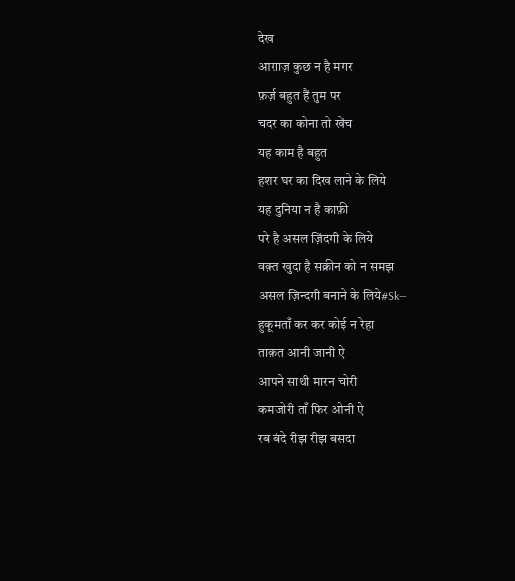देख
आग़ाज़ कुछ न है मगर
फ़र्ज़ बहुत हैं तुम पर
चदर का कोना तो खेंच
यह काम है बहुत
हशर घर का दिख लाने के लिये
यह दुनिया न है काफ़ी
परे है असल ज़िंदगी के लिये
वक़्त खुदा है सक्रीन को न समझ
असल ज़िन्दगी बनाने के लिये#Sk—
हुकूमताँ कर कर कोई न रेहा
ताक़त आनी जानी ऐ
आपने साथी मारन चोरी
कमजोरी ताँ फिर ओनी ऐ
रब बंदे रीझ रीझ बसदा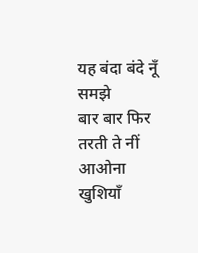यह बंदा बंदे नूँ समझे
बार बार फिर तरती ते नीं आओना
खुशियाँ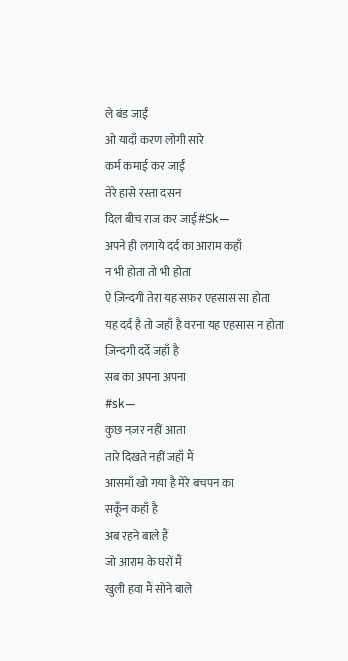ले बंड जाईं
ओ यादाँ करण लोगी सारे
कर्म कमाई कर जाईं
तेरे हासे रस्ता दसन
दिल बीच राज कर जाई#Sk—
अपने ही लगाये दर्द का आराम कहाँ
न भी होता तो भी होता
ऐ ज़िन्दगी तेरा यह सफ़र एहसास सा होता
यह दर्द है तो जहाँ है वरना यह एहसास न होता
ज़िन्दगी दर्दे जहाँ है
सब का अपना अपना
#sk—
कुछ नज़र नहीं आता
तारे दिखते नहीं जहाँ मैं
आसमाँ खो गया है मेरे बचपन का
सकूँन कहाँ है
अब रहने बाले हैं
जो आराम के घरों मैं
खुली हवा मैं सोने बाले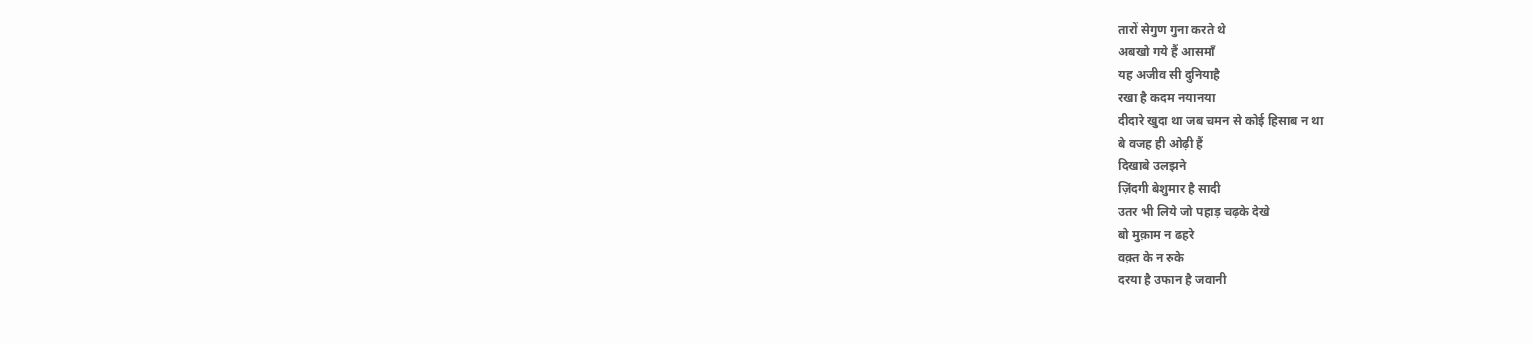तारों सेगुण गुना करते थे
अबखो गये हैं आसमाँ
यह अजीव सी दुनियाहै
रखा है कदम नयानया
दीदारे खुदा था जब चमन से कोई हिसाब न था
बे वजह ही ओढ़ी हैं
दिखाबे उलझने
ज़िंदगी बेशुमार है सादी
उतर भी लिये जो पहाड़ चढ़के देखे
बो मुक़ाम न ढहरे
वक़्त के न रुके
दरया है उफान है जवानी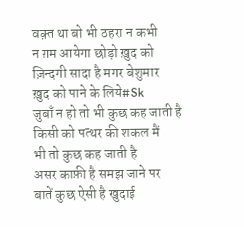वक़्त था बो भी ठहरा न कभी
न ग़म आयेगा छोड़ो ख़ुद को
ज़िन्दगी सादा है मगर बेशुमार
ख़ुद को पाने के लिये#Sk
जुबाँ न हो तो भी कुछ कह जाती है
किसी को पत्थर की शकल मैं
भी तो कुछ कह जाती है
असर काफ़ी है समझ जाने पर
बातें कुछ ऐसी है खुदाई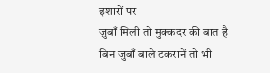इशारों पर
ज़ुबाँ मिली तो मुक्कदर की बात है
बिन जुबाँ बाले टकरानें तो भी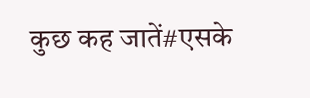कुछ कह जातें#एसके